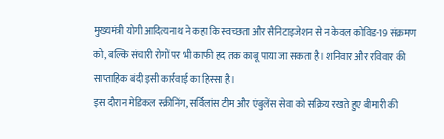मुख्यमंत्री योगी आदित्यनाथ ने कहा कि स्वच्छता और सैनिटाइजेशन से न केवल कोविड-19 संक्रमण को, बल्कि संचारी रोगों पर भी काफी हद तक काबू पाया जा सकता है। शनिवार और रविवार की साप्ताहिक बंदी इसी कार्रवाई का हिस्सा है।
इस दौरान मेडिकल स्क्रीनिंग, सर्विलांस टीम और एंबुलेंस सेवा को सक्रिय रखते हुए बीमारी की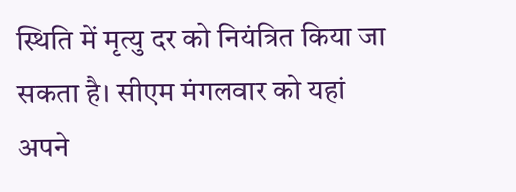स्थिति में मृत्यु दर को नियंत्रित किया जा सकता है। सीएम मंगलवार को यहां अपने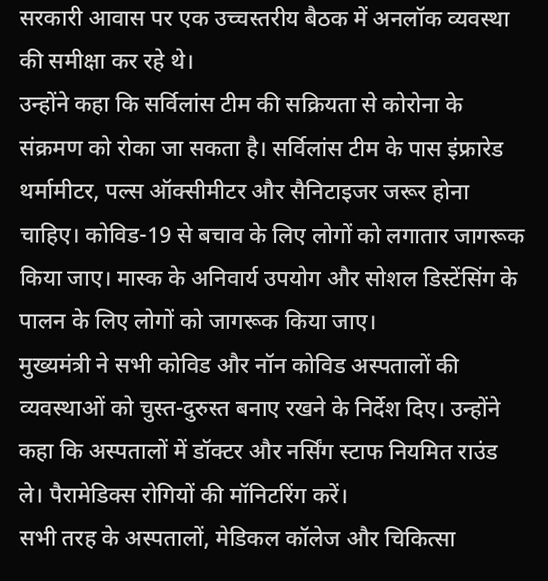सरकारी आवास पर एक उच्चस्तरीय बैठक में अनलॉक व्यवस्था की समीक्षा कर रहे थे।
उन्होंने कहा कि सर्विलांस टीम की सक्रियता से कोरोना के संक्रमण को रोका जा सकता है। सर्विलांस टीम के पास इंफ्रारेड थर्मामीटर, पल्स ऑक्सीमीटर और सैनिटाइजर जरूर होना चाहिए। कोविड-19 से बचाव के लिए लोगों को लगातार जागरूक किया जाए। मास्क के अनिवार्य उपयोग और सोशल डिस्टेंसिंग के पालन के लिए लोगों को जागरूक किया जाए।
मुख्यमंत्री ने सभी कोविड और नॉन कोविड अस्पतालों की व्यवस्थाओं को चुस्त-दुरुस्त बनाए रखने के निर्देश दिए। उन्होंने कहा कि अस्पतालों में डॉक्टर और नर्सिंग स्टाफ नियमित राउंड ले। पैरामेडिक्स रोगियों की मॉनिटरिंग करें।
सभी तरह के अस्पतालों, मेडिकल कॉलेज और चिकित्सा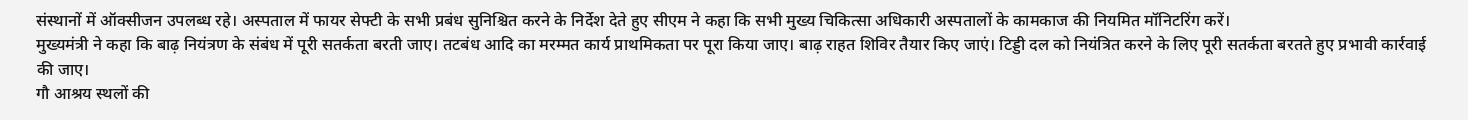संस्थानों में ऑक्सीजन उपलब्ध रहे। अस्पताल में फायर सेफ्टी के सभी प्रबंध सुनिश्चित करने के निर्देश देते हुए सीएम ने कहा कि सभी मुख्य चिकित्सा अधिकारी अस्पतालों के कामकाज की नियमित मॉनिटरिंग करें।
मुख्यमंत्री ने कहा कि बाढ़ नियंत्रण के संबंध में पूरी सतर्कता बरती जाए। तटबंध आदि का मरम्मत कार्य प्राथमिकता पर पूरा किया जाए। बाढ़ राहत शिविर तैयार किए जाएं। टिड्डी दल को नियंत्रित करने के लिए पूरी सतर्कता बरतते हुए प्रभावी कार्रवाई की जाए।
गौ आश्रय स्थलों की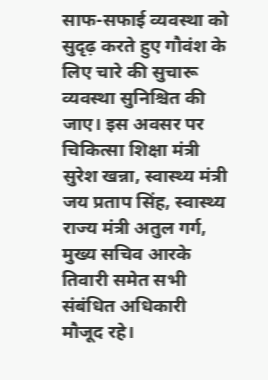साफ-सफाई व्यवस्था को सुदृढ़ करते हुए गौवंश के लिए चारे की सुचारू व्यवस्था सुनिश्चित की जाए। इस अवसर पर चिकित्सा शिक्षा मंत्री सुरेश खन्ना, स्वास्थ्य मंत्री जय प्रताप सिंह, स्वास्थ्य राज्य मंत्री अतुल गर्ग, मुख्य सचिव आरके तिवारी समेत सभी संबंधित अधिकारी मौजूद रहे।